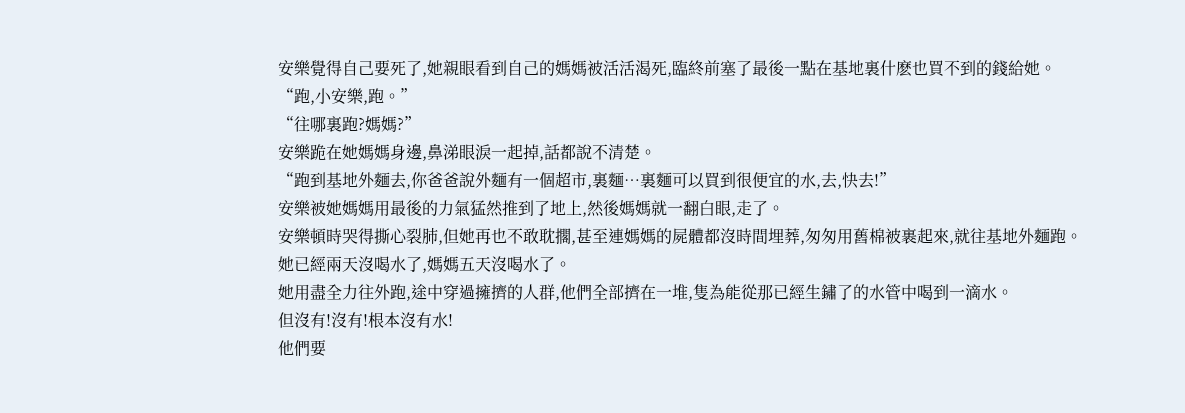安樂覺得自己要死了,她親眼看到自己的媽媽被活活渴死,臨終前塞了最後一點在基地裏什麽也買不到的錢給她。
“跑,小安樂,跑。”
“往哪裏跑?媽媽?”
安樂跪在她媽媽身邊,鼻涕眼淚一起掉,話都說不清楚。
“跑到基地外麵去,你爸爸說外麵有一個超市,裏麵…裏麵可以買到很便宜的水,去,快去!”
安樂被她媽媽用最後的力氣猛然推到了地上,然後媽媽就一翻白眼,走了。
安樂頓時哭得撕心裂肺,但她再也不敢耽擱,甚至連媽媽的屍體都沒時間埋葬,匆匆用舊棉被裹起來,就往基地外麵跑。
她已經兩天沒喝水了,媽媽五天沒喝水了。
她用盡全力往外跑,途中穿過擁擠的人群,他們全部擠在一堆,隻為能從那已經生鏽了的水管中喝到一滴水。
但沒有!沒有!根本沒有水!
他們要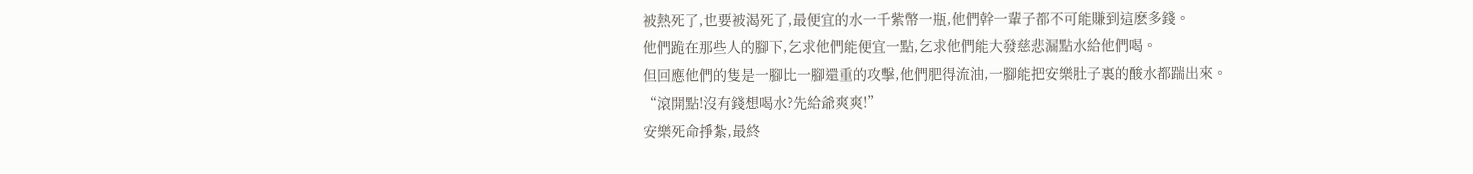被熱死了,也要被渴死了,最便宜的水一千紫幣一瓶,他們幹一輩子都不可能賺到這麽多錢。
他們跪在那些人的腳下,乞求他們能便宜一點,乞求他們能大發慈悲漏點水給他們喝。
但回應他們的隻是一腳比一腳還重的攻擊,他們肥得流油,一腳能把安樂肚子裏的酸水都踹出來。
“滾開點!沒有錢想喝水?先給爺爽爽!”
安樂死命掙紮,最終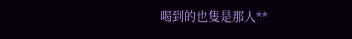喝到的也隻是那人**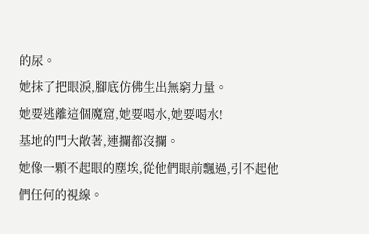的尿。
她抹了把眼淚,腳底仿佛生出無窮力量。
她要逃離這個魔窟,她要喝水,她要喝水!
基地的門大敞著,連攔都沒攔。
她像一顆不起眼的塵埃,從他們眼前飄過,引不起他們任何的視線。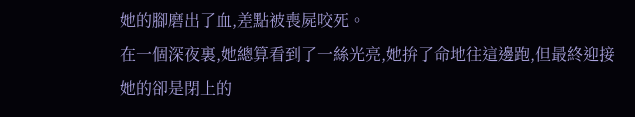她的腳磨出了血,差點被喪屍咬死。
在一個深夜裏,她總算看到了一絲光亮,她拚了命地往這邊跑,但最終迎接她的卻是閉上的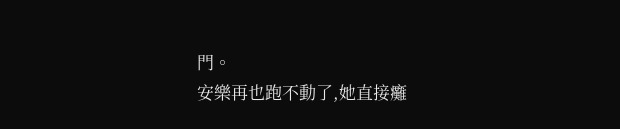門。
安樂再也跑不動了,她直接癱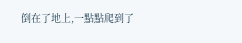倒在了地上,一點點爬到了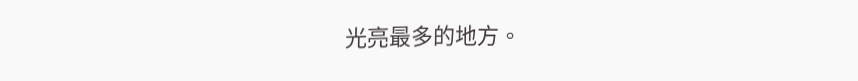光亮最多的地方。